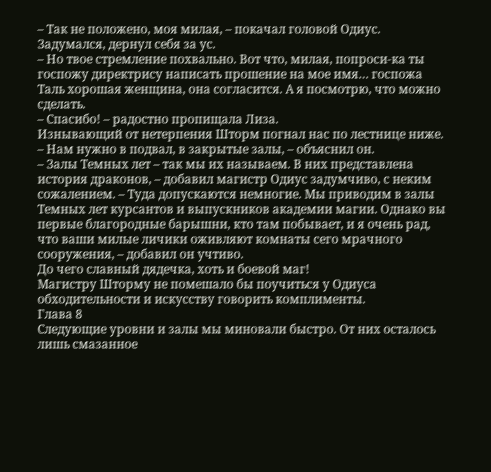– Так не положено, моя милая, – покачал головой Одиус. Задумался, дернул себя за ус.
– Но твое стремление похвально. Вот что, милая, попроси-ка ты госпожу директрису написать прошение на мое имя… госпожа Таль хорошая женщина, она согласится. А я посмотрю, что можно сделать.
– Спасибо! – радостно пропищала Лиза.
Изнывающий от нетерпения Шторм погнал нас по лестнице ниже.
– Нам нужно в подвал, в закрытые залы, – объяснил он.
– Залы Темных лет – так мы их называем. В них представлена история драконов, – добавил магистр Одиус задумчиво, с неким сожалением. – Туда допускаются немногие. Мы приводим в залы Темных лет курсантов и выпускников академии магии. Однако вы первые благородные барышни, кто там побывает, и я очень рад, что ваши милые личики оживляют комнаты сего мрачного сооружения, – добавил он учтиво.
До чего славный дядечка, хоть и боевой маг!
Магистру Шторму не помешало бы поучиться у Одиуса обходительности и искусству говорить комплименты.
Глава 8
Следующие уровни и залы мы миновали быстро. От них осталось лишь смазанное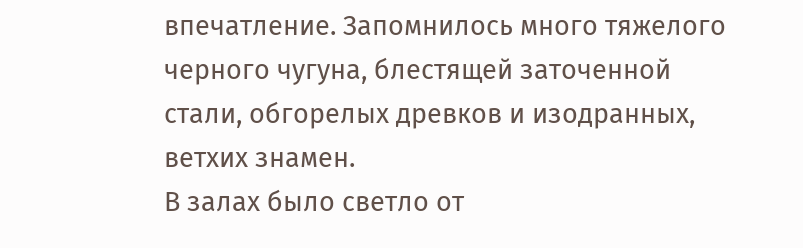впечатление. Запомнилось много тяжелого черного чугуна, блестящей заточенной стали, обгорелых древков и изодранных, ветхих знамен.
В залах было светло от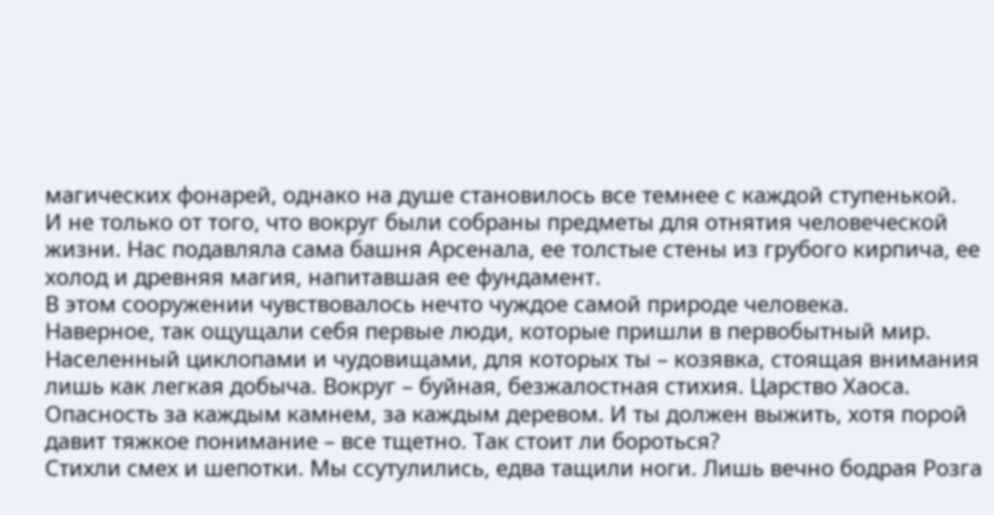магических фонарей, однако на душе становилось все темнее с каждой ступенькой.
И не только от того, что вокруг были собраны предметы для отнятия человеческой жизни. Нас подавляла сама башня Арсенала, ее толстые стены из грубого кирпича, ее холод и древняя магия, напитавшая ее фундамент.
В этом сооружении чувствовалось нечто чуждое самой природе человека.
Наверное, так ощущали себя первые люди, которые пришли в первобытный мир. Населенный циклопами и чудовищами, для которых ты – козявка, стоящая внимания лишь как легкая добыча. Вокруг – буйная, безжалостная стихия. Царство Хаоса. Опасность за каждым камнем, за каждым деревом. И ты должен выжить, хотя порой давит тяжкое понимание – все тщетно. Так стоит ли бороться?
Стихли смех и шепотки. Мы ссутулились, едва тащили ноги. Лишь вечно бодрая Розга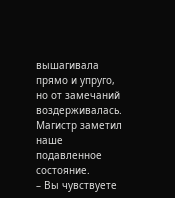вышагивала прямо и упруго, но от замечаний воздерживалась.
Магистр заметил наше подавленное состояние.
– Вы чувствуете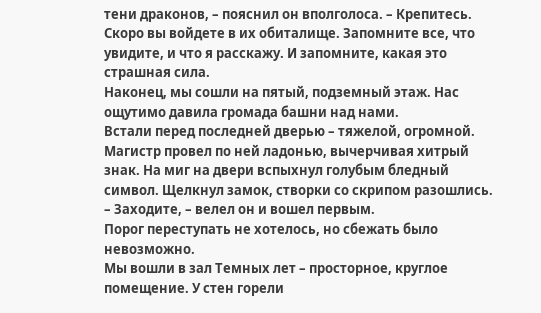тени драконов, – пояснил он вполголоса. – Крепитесь. Скоро вы войдете в их обиталище. Запомните все, что увидите, и что я расскажу. И запомните, какая это страшная сила.
Наконец, мы сошли на пятый, подземный этаж. Нас ощутимо давила громада башни над нами.
Встали перед последней дверью – тяжелой, огромной. Магистр провел по ней ладонью, вычерчивая хитрый знак. На миг на двери вспыхнул голубым бледный символ. Щелкнул замок, створки со скрипом разошлись.
– Заходите, – велел он и вошел первым.
Порог переступать не хотелось, но сбежать было невозможно.
Мы вошли в зал Темных лет – просторное, круглое помещение. У стен горели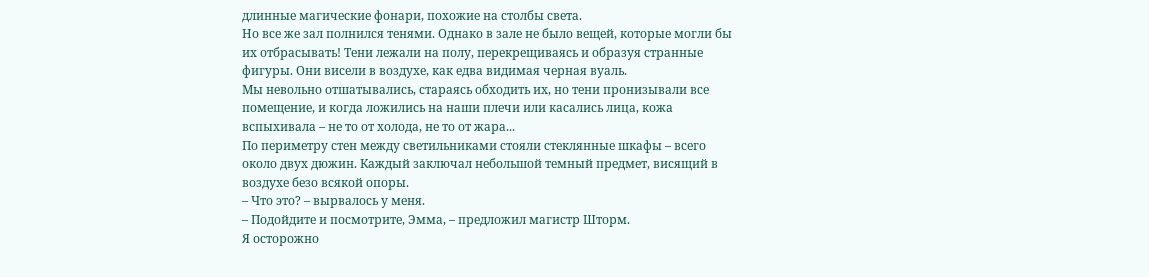длинные магические фонари, похожие на столбы света.
Но все же зал полнился тенями. Однако в зале не было вещей, которые могли бы их отбрасывать! Тени лежали на полу, перекрещиваясь и образуя странные фигуры. Они висели в воздухе, как едва видимая черная вуаль.
Мы невольно отшатывались, стараясь обходить их, но тени пронизывали все помещение, и когда ложились на наши плечи или касались лица, кожа вспыхивала – не то от холода, не то от жара...
По периметру стен между светильниками стояли стеклянные шкафы – всего около двух дюжин. Каждый заключал небольшой темный предмет, висящий в воздухе безо всякой опоры.
– Что это? – вырвалось у меня.
– Подойдите и посмотрите, Эмма, – предложил магистр Шторм.
Я осторожно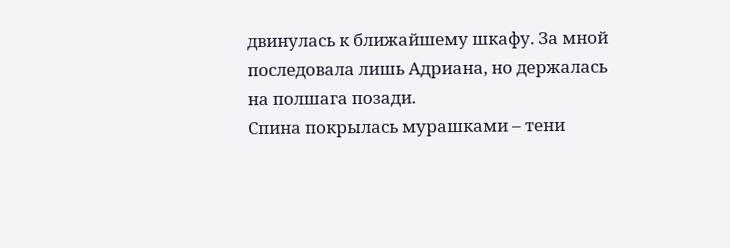двинулась к ближайшему шкафу. За мной последовала лишь Адриана, но держалась на полшага позади.
Спина покрылась мурашками – тени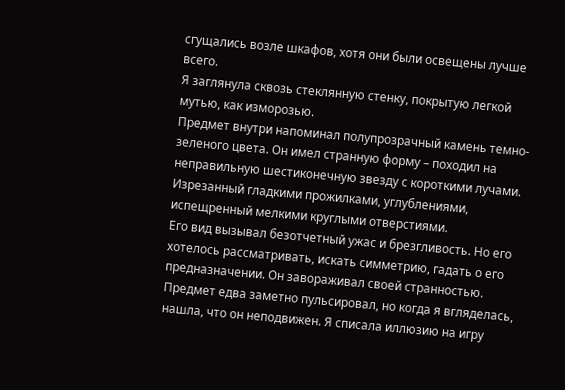сгущались возле шкафов, хотя они были освещены лучше всего.
Я заглянула сквозь стеклянную стенку, покрытую легкой мутью, как изморозью.
Предмет внутри напоминал полупрозрачный камень темно-зеленого цвета. Он имел странную форму – походил на неправильную шестиконечную звезду с короткими лучами. Изрезанный гладкими прожилками, углублениями, испещренный мелкими круглыми отверстиями.
Его вид вызывал безотчетный ужас и брезгливость. Но его хотелось рассматривать, искать симметрию, гадать о его предназначении. Он завораживал своей странностью.
Предмет едва заметно пульсировал, но когда я вгляделась, нашла, что он неподвижен. Я списала иллюзию на игру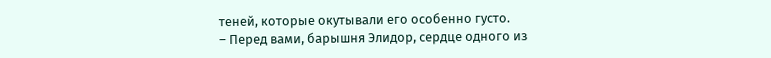теней, которые окутывали его особенно густо.
– Перед вами, барышня Элидор, сердце одного из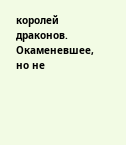королей драконов. Окаменевшее, но не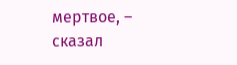мертвое, – сказал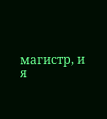магистр, и я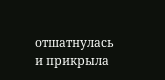отшатнулась и прикрыла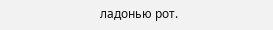ладонью рот.